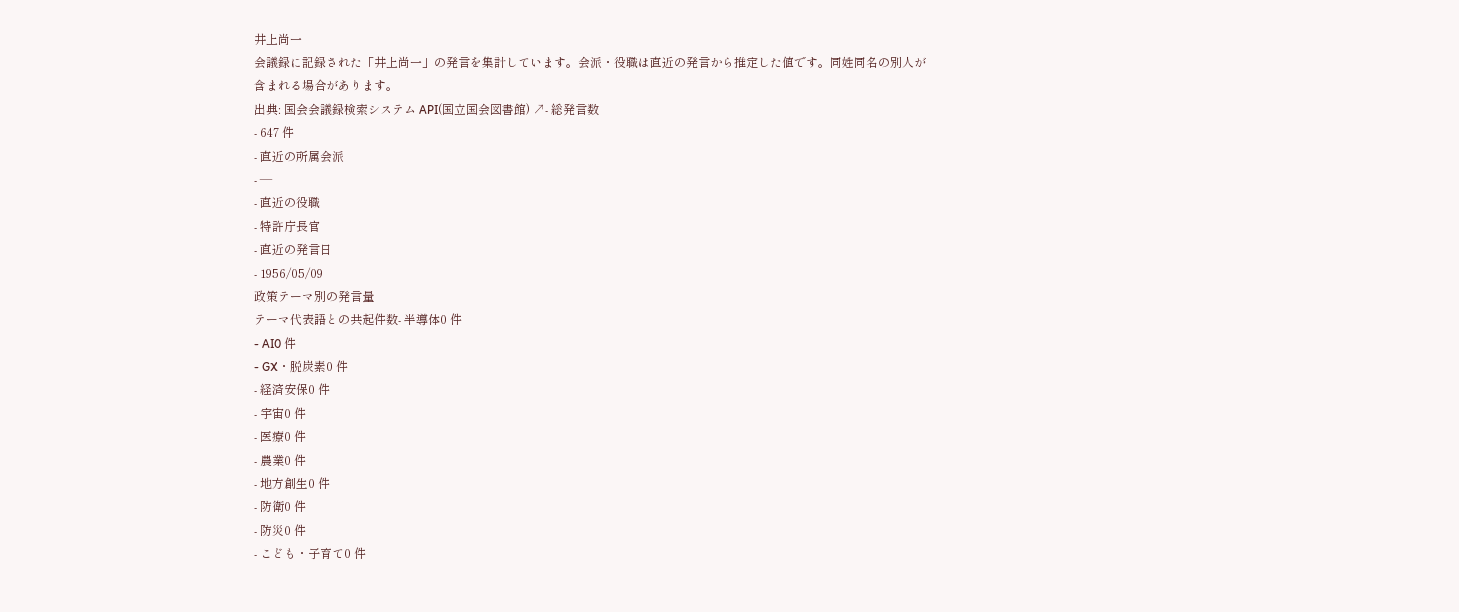井上尚一
会議録に記録された「井上尚一」の発言を集計しています。会派・役職は直近の発言から推定した値です。同姓同名の別人が含まれる場合があります。
出典: 国会会議録検索システム API(国立国会図書館) ↗- 総発言数
- 647 件
- 直近の所属会派
- —
- 直近の役職
- 特許庁長官
- 直近の発言日
- 1956/05/09
政策テーマ別の発言量
テーマ代表語との共起件数- 半導体0 件
- AI0 件
- GX・脱炭素0 件
- 経済安保0 件
- 宇宙0 件
- 医療0 件
- 農業0 件
- 地方創生0 件
- 防衛0 件
- 防災0 件
- こども・子育て0 件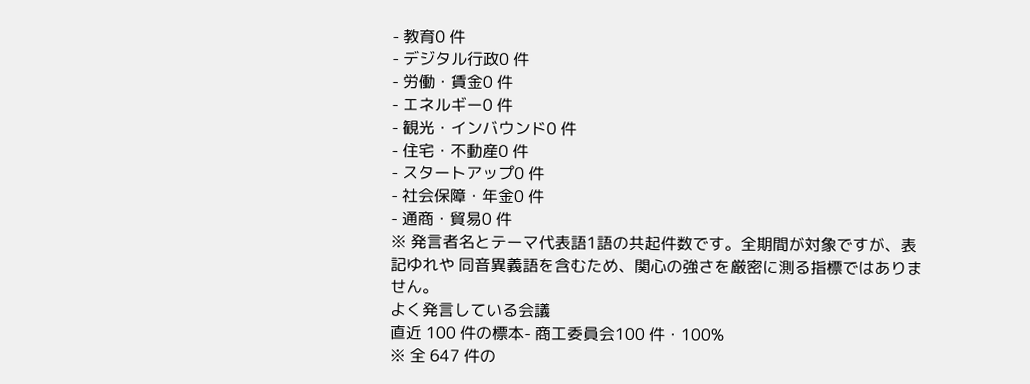- 教育0 件
- デジタル行政0 件
- 労働・賃金0 件
- エネルギー0 件
- 観光・インバウンド0 件
- 住宅・不動産0 件
- スタートアップ0 件
- 社会保障・年金0 件
- 通商・貿易0 件
※ 発言者名とテーマ代表語1語の共起件数です。全期間が対象ですが、表記ゆれや 同音異義語を含むため、関心の強さを厳密に測る指標ではありません。
よく発言している会議
直近 100 件の標本- 商工委員会100 件・100%
※ 全 647 件の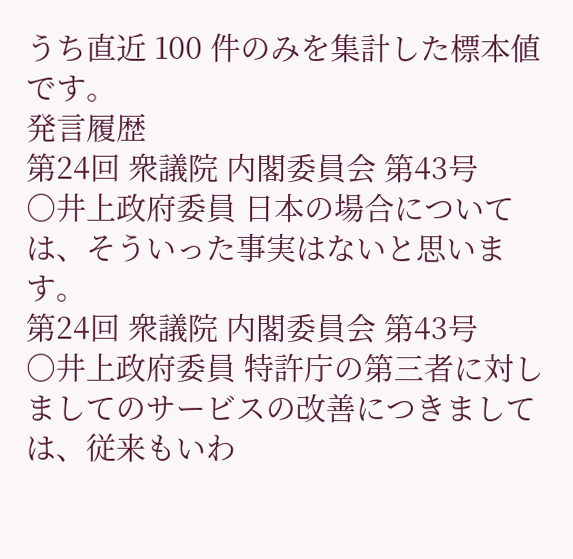うち直近 100 件のみを集計した標本値です。
発言履歴
第24回 衆議院 内閣委員会 第43号
○井上政府委員 日本の場合については、そういった事実はないと思います。
第24回 衆議院 内閣委員会 第43号
○井上政府委員 特許庁の第三者に対しましてのサービスの改善につきましては、従来もいわ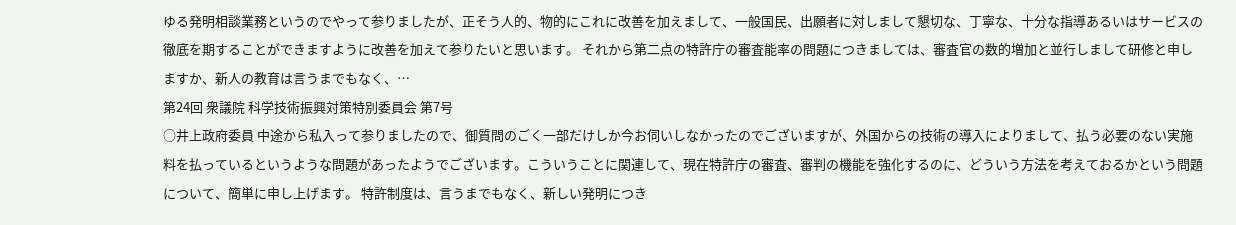ゆる発明相談業務というのでやって参りましたが、正そう人的、物的にこれに改善を加えまして、一般国民、出願者に対しまして懇切な、丁寧な、十分な指導あるいはサービスの徹底を期することができますように改善を加えて参りたいと思います。 それから第二点の特許庁の審査能率の問題につきましては、審査官の数的増加と並行しまして研修と申しますか、新人の教育は言うまでもなく、…
第24回 衆議院 科学技術振興対策特別委員会 第7号
○井上政府委員 中途から私入って参りましたので、御質問のごく一部だけしか今お伺いしなかったのでございますが、外国からの技術の導入によりまして、払う必要のない実施料を払っているというような問題があったようでございます。こういうことに関連して、現在特許庁の審査、審判の機能を強化するのに、どういう方法を考えておるかという問題について、簡単に申し上げます。 特許制度は、言うまでもなく、新しい発明につき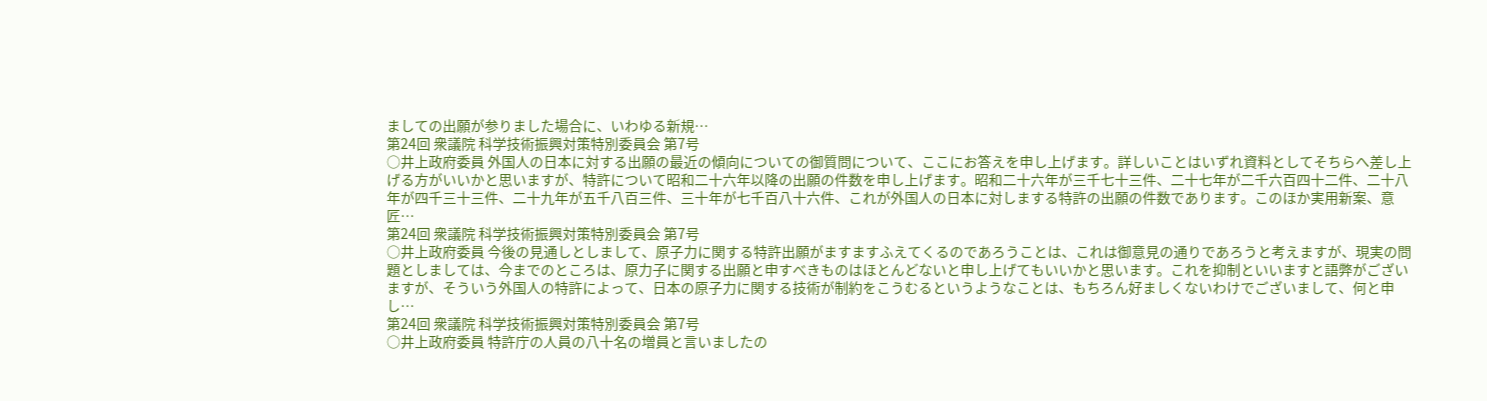ましての出願が参りました場合に、いわゆる新規…
第24回 衆議院 科学技術振興対策特別委員会 第7号
○井上政府委員 外国人の日本に対する出願の最近の傾向についての御質問について、ここにお答えを申し上げます。詳しいことはいずれ資料としてそちらへ差し上げる方がいいかと思いますが、特許について昭和二十六年以降の出願の件数を申し上げます。昭和二十六年が三千七十三件、二十七年が二千六百四十二件、二十八年が四千三十三件、二十九年が五千八百三件、三十年が七千百八十六件、これが外国人の日本に対しまする特許の出願の件数であります。このほか実用新案、意匠…
第24回 衆議院 科学技術振興対策特別委員会 第7号
○井上政府委員 今後の見通しとしまして、原子力に関する特許出願がますますふえてくるのであろうことは、これは御意見の通りであろうと考えますが、現実の問題としましては、今までのところは、原力子に関する出願と申すべきものはほとんどないと申し上げてもいいかと思います。これを抑制といいますと語弊がございますが、そういう外国人の特許によって、日本の原子力に関する技術が制約をこうむるというようなことは、もちろん好ましくないわけでございまして、何と申し…
第24回 衆議院 科学技術振興対策特別委員会 第7号
○井上政府委員 特許庁の人員の八十名の増員と言いましたの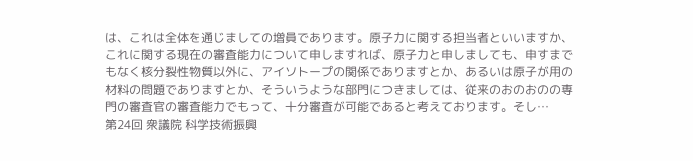は、これは全体を通じましての増員であります。原子力に関する担当者といいますか、これに関する現在の審査能力について申しますれば、原子力と申しましても、申すまでもなく核分裂性物質以外に、アイソトープの関係でありますとか、あるいは原子が用の材料の問題でありますとか、そういうような部門につきましては、従来のおのおのの専門の審査官の審査能力でもって、十分審査が可能であると考えております。そし…
第24回 衆議院 科学技術振興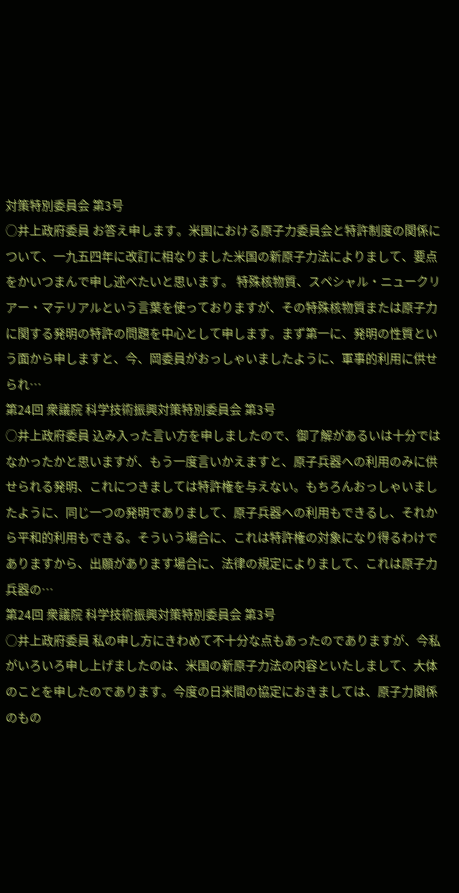対策特別委員会 第3号
○井上政府委員 お答え申します。米国における原子力委員会と特許制度の関係について、一九五四年に改訂に相なりました米国の新原子力法によりまして、要点をかいつまんで申し述べたいと思います。 特殊核物質、スペシャル・ニュークリアー・マテリアルという言葉を使っておりますが、その特殊核物質または原子力に関する発明の特許の問題を中心として申します。まず第一に、発明の性質という面から申しますと、今、岡委員がおっしゃいましたように、軍事的利用に供せられ…
第24回 衆議院 科学技術振興対策特別委員会 第3号
○井上政府委員 込み入った言い方を申しましたので、御了解があるいは十分ではなかったかと思いますが、もう一度言いかえますと、原子兵器への利用のみに供せられる発明、これにつきましては特許権を与えない。もちろんおっしゃいましたように、同じ一つの発明でありまして、原子兵器への利用もできるし、それから平和的利用もできる。そういう場合に、これは特許権の対象になり得るわけでありますから、出願があります場合に、法律の規定によりまして、これは原子力兵器の…
第24回 衆議院 科学技術振興対策特別委員会 第3号
○井上政府委員 私の申し方にきわめて不十分な点もあったのでありますが、今私がいろいろ申し上げましたのは、米国の新原子力法の内容といたしまして、大体のことを申したのであります。今度の日米間の協定におきましては、原子力関係のもの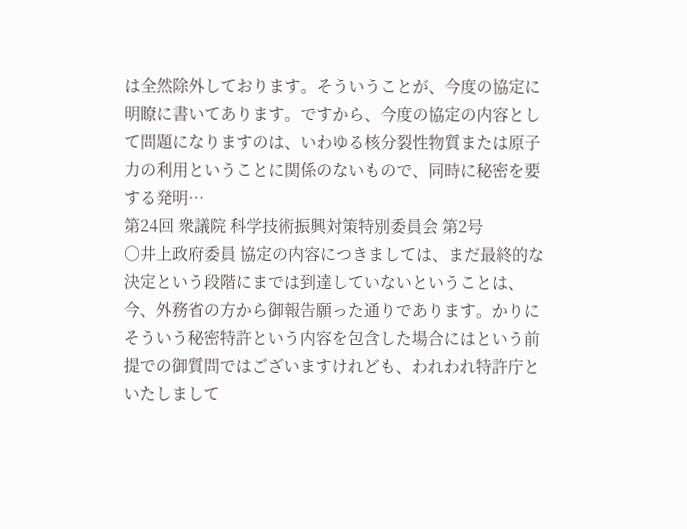は全然除外しております。そういうことが、今度の協定に明瞭に書いてあります。ですから、今度の協定の内容として問題になりますのは、いわゆる核分裂性物質または原子力の利用ということに関係のないもので、同時に秘密を要する発明…
第24回 衆議院 科学技術振興対策特別委員会 第2号
○井上政府委員 協定の内容につきましては、まだ最終的な決定という段階にまでは到達していないということは、今、外務省の方から御報告願った通りであります。かりにそういう秘密特許という内容を包含した場合にはという前提での御質問ではございますけれども、われわれ特許庁といたしまして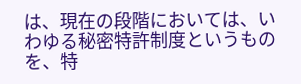は、現在の段階においては、いわゆる秘密特許制度というものを、特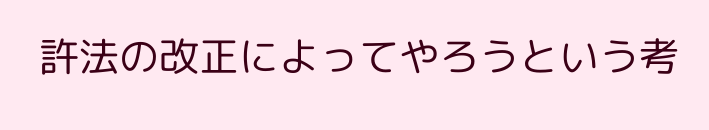許法の改正によってやろうという考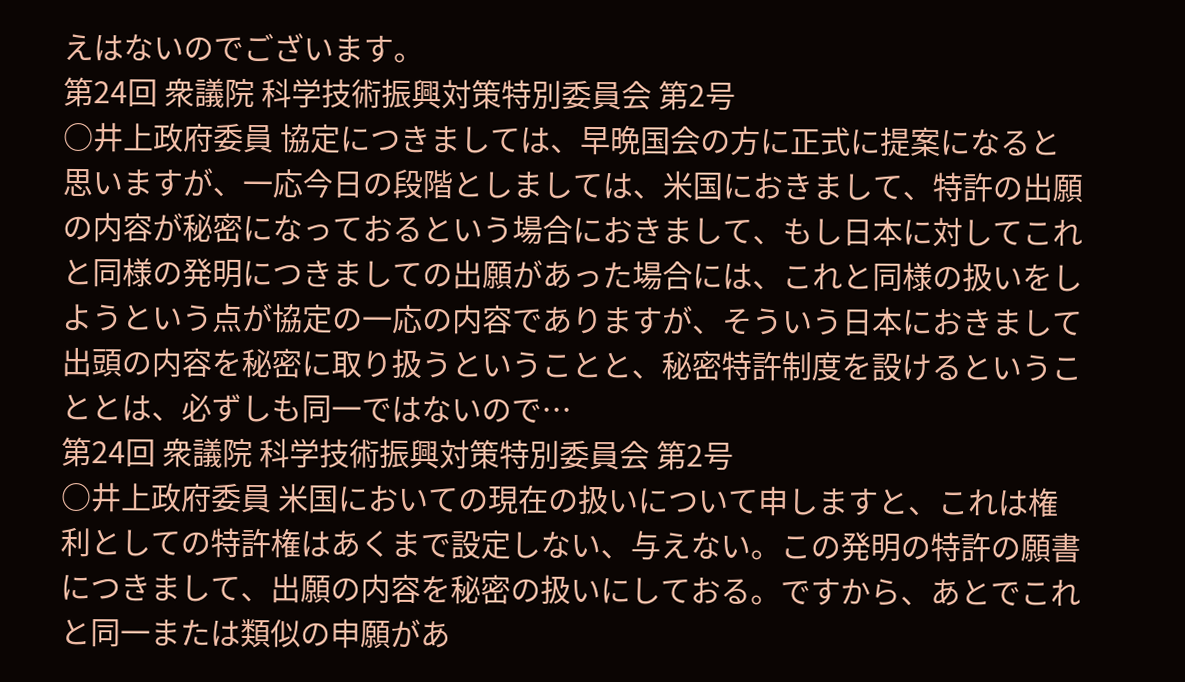えはないのでございます。
第24回 衆議院 科学技術振興対策特別委員会 第2号
○井上政府委員 協定につきましては、早晩国会の方に正式に提案になると思いますが、一応今日の段階としましては、米国におきまして、特許の出願の内容が秘密になっておるという場合におきまして、もし日本に対してこれと同様の発明につきましての出願があった場合には、これと同様の扱いをしようという点が協定の一応の内容でありますが、そういう日本におきまして出頭の内容を秘密に取り扱うということと、秘密特許制度を設けるということとは、必ずしも同一ではないので…
第24回 衆議院 科学技術振興対策特別委員会 第2号
○井上政府委員 米国においての現在の扱いについて申しますと、これは権利としての特許権はあくまで設定しない、与えない。この発明の特許の願書につきまして、出願の内容を秘密の扱いにしておる。ですから、あとでこれと同一または類似の申願があ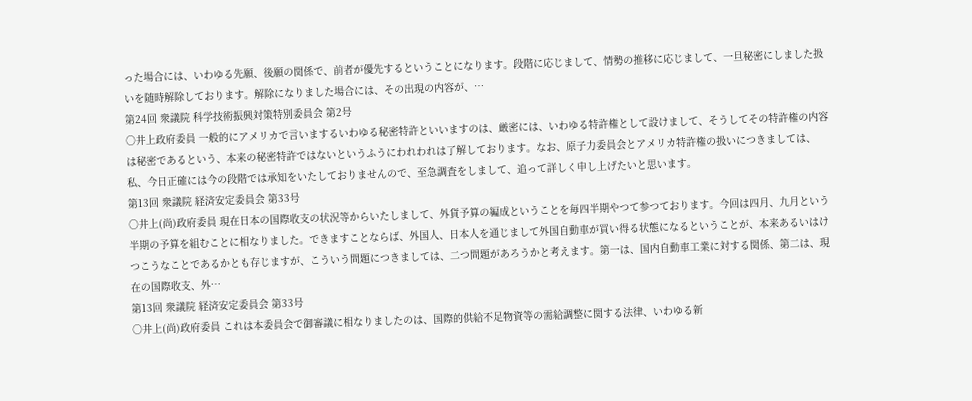った場合には、いわゆる先願、後願の関係で、前者が優先するということになります。段階に応じまして、情勢の推移に応じまして、一旦秘密にしました扱いを随時解除しております。解除になりました場合には、その出現の内容が、…
第24回 衆議院 科学技術振興対策特別委員会 第2号
○井上政府委員 一般的にアメリカで言いまするいわゆる秘密特許といいますのは、厳密には、いわゆる特許権として設けまして、そうしてその特許権の内容は秘密であるという、本来の秘密特許ではないというふうにわれわれは了解しております。なお、原子力委員会とアメリカ特許権の扱いにつきましては、私、今日正確には今の段階では承知をいたしておりませんので、至急調査をしまして、追って詳しく申し上げたいと思います。
第13回 衆議院 経済安定委員会 第33号
○井上(尚)政府委員 現在日本の国際收支の状況等からいたしまして、外貨予算の編成ということを毎四半期やつて参つております。今回は四月、九月という半期の予算を組むことに相なりました。できますことならば、外国人、日本人を通じまして外国自動車が買い得る状態になるということが、本来あるいはけつこうなことであるかとも存じますが、こういう問題につきましては、二つ問題があろうかと考えます。第一は、国内自動車工業に対する関係、第二は、現在の国際收支、外…
第13回 衆議院 経済安定委員会 第33号
○井上(尚)政府委員 これは本委員会で御審議に相なりましたのは、国際的供給不足物資等の需給調整に関する法律、いわゆる新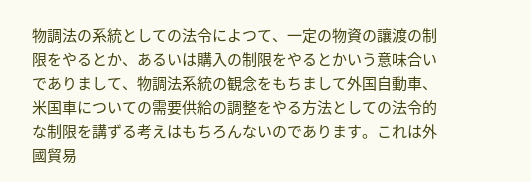物調法の系統としての法令によつて、一定の物資の讓渡の制限をやるとか、あるいは購入の制限をやるとかいう意味合いでありまして、物調法系統の観念をもちまして外国自動車、米国車についての需要供給の調整をやる方法としての法令的な制限を講ずる考えはもちろんないのであります。これは外國貿易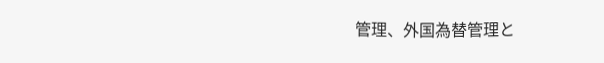管理、外国為替管理と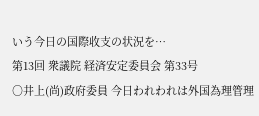いう今日の国際收支の状況を…
第13回 衆議院 経済安定委員会 第33号
○井上(尚)政府委員 今日われわれは外国為理管理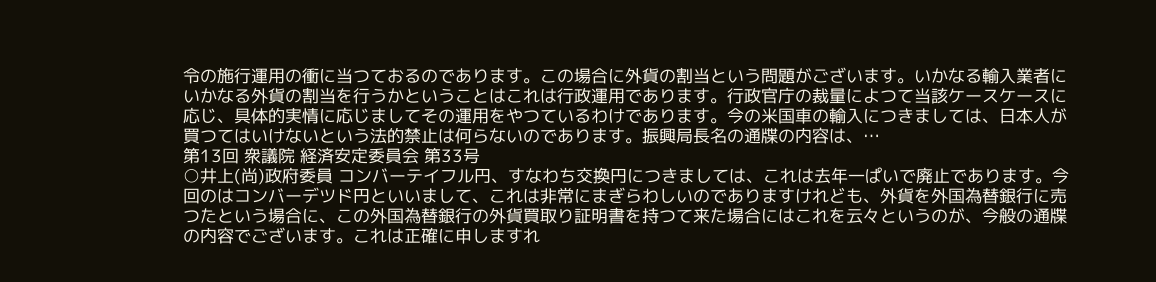令の施行運用の衝に当つておるのであります。この場合に外貨の割当という問題がございます。いかなる輸入業者にいかなる外貨の割当を行うかということはこれは行政運用であります。行政官庁の裁量によつて当該ケースケースに応じ、具体的実情に応じましてその運用をやつているわけであります。今の米国車の輸入につきましては、日本人が買つてはいけないという法的禁止は何らないのであります。振興局長名の通牒の内容は、…
第13回 衆議院 経済安定委員会 第33号
○井上(尚)政府委員 コンバーテイフル円、すなわち交換円につきましては、これは去年一ぱいで廃止であります。今回のはコンバーデツド円といいまして、これは非常にまぎらわしいのでありますけれども、外貨を外国為替銀行に売つたという場合に、この外国為替銀行の外貨買取り証明書を持つて来た場合にはこれを云々というのが、今般の通牒の内容でございます。これは正確に申しますれ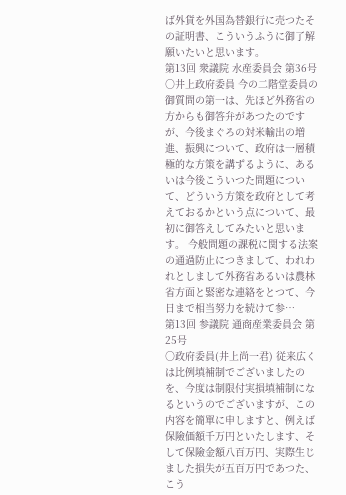ば外貨を外国為替銀行に売つたその証明書、こういうふうに御了解願いたいと思います。
第13回 衆議院 水産委員会 第36号
○井上政府委員 今の二階堂委員の御質問の第一は、先ほど外務省の方からも御答弁があつたのですが、今後まぐろの対米輸出の増進、振興について、政府は一層積極的な方策を講ずるように、あるいは今後こういつた問題について、どういう方策を政府として考えておるかという点について、最初に御答えしてみたいと思います。 今般問題の課税に関する法案の通過防止につきまして、われわれとしまして外務省あるいは農林省方面と緊密な連絡をとつて、今日まで相当努力を続けて参…
第13回 参議院 通商産業委員会 第25号
○政府委員(井上尚一君) 従来広くは比例填補制でございましたのを、今度は制限付実損填補制になるというのでございますが、この内容を簡單に申しますと、例えば保險価額千万円といたします、そして保險金額八百万円、実際生じました損失が五百万円であつた、こう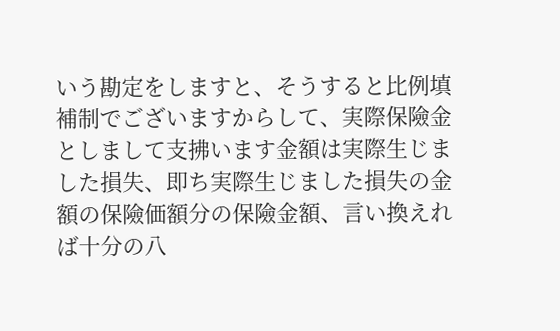いう勘定をしますと、そうすると比例填補制でございますからして、実際保險金としまして支拂います金額は実際生じました損失、即ち実際生じました損失の金額の保險価額分の保險金額、言い換えれば十分の八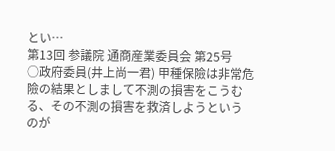とい…
第13回 参議院 通商産業委員会 第25号
○政府委員(井上尚一君) 甲種保險は非常危險の結果としまして不測の損害をこうむる、その不測の損害を救済しようというのが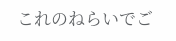これのねらいでご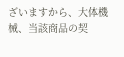ざいますから、大体機械、当該商品の契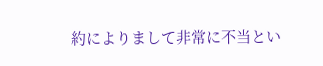約によりまして非常に不当とい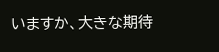いますか、大きな期待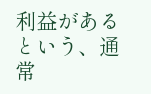利益があるという、通常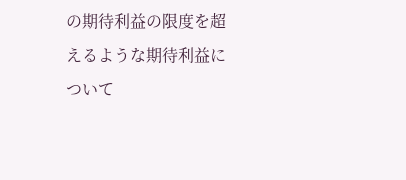の期待利益の限度を超えるような期待利益について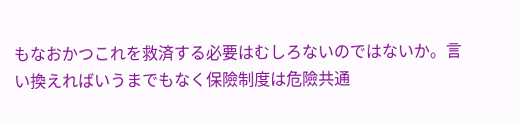もなおかつこれを救済する必要はむしろないのではないか。言い換えればいうまでもなく保險制度は危險共通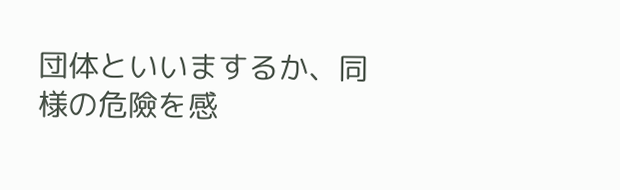団体といいまするか、同様の危險を感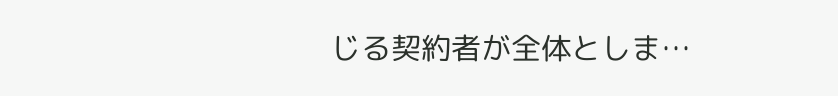じる契約者が全体としま…